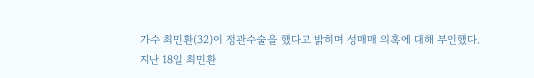가수 최민환(32)이 정관수술을 했다고 밝히며 성매매 의혹에 대해 부인했다.
지난 18일 최민환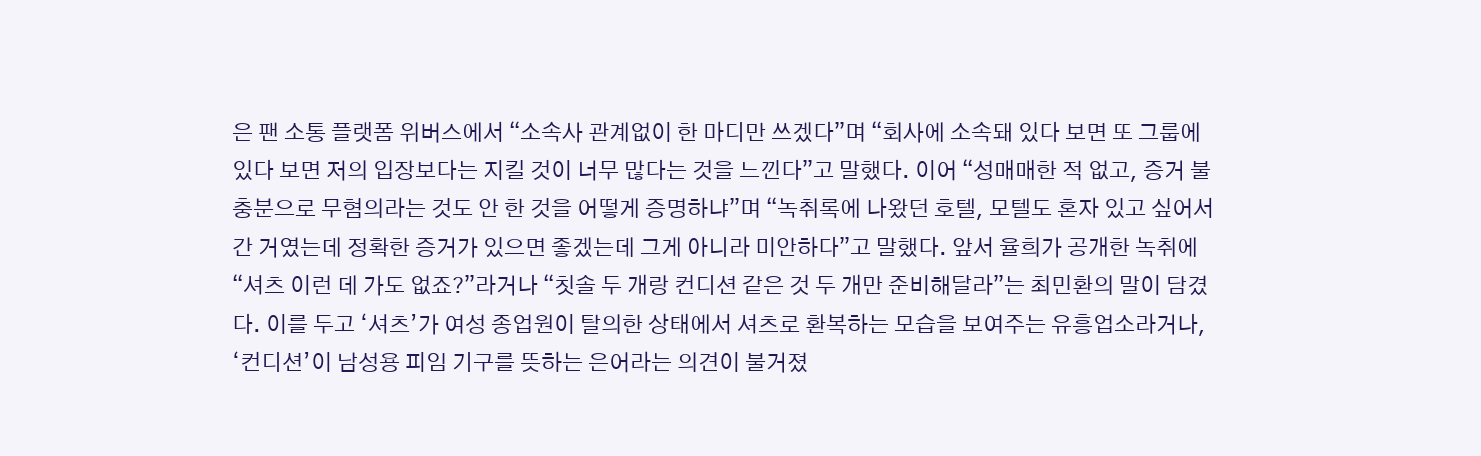은 팬 소통 플랫폼 위버스에서 “소속사 관계없이 한 마디만 쓰겠다”며 “회사에 소속돼 있다 보면 또 그룹에 있다 보면 저의 입장보다는 지킬 것이 너무 많다는 것을 느낀다”고 말했다. 이어 “성매매한 적 없고, 증거 불충분으로 무혐의라는 것도 안 한 것을 어떻게 증명하냐”며 “녹취록에 나왔던 호텔, 모텔도 혼자 있고 싶어서 간 거였는데 정확한 증거가 있으면 좋겠는데 그게 아니라 미안하다”고 말했다. 앞서 율희가 공개한 녹취에 “셔츠 이런 데 가도 없죠?”라거나 “칫솔 두 개랑 컨디션 같은 것 두 개만 준비해달라”는 최민환의 말이 담겼다. 이를 두고 ‘셔츠’가 여성 종업원이 탈의한 상태에서 셔츠로 환복하는 모습을 보여주는 유흥업소라거나, ‘컨디션’이 남성용 피임 기구를 뜻하는 은어라는 의견이 불거졌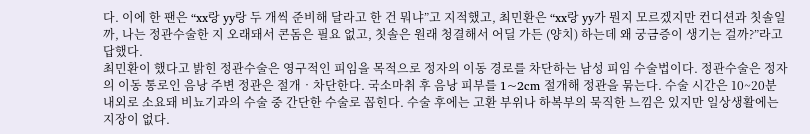다. 이에 한 팬은 “xx랑 yy랑 두 개씩 준비해 달라고 한 건 뭐냐”고 지적했고, 최민환은 “xx랑 yy가 뭔지 모르겠지만 컨디션과 칫솔일까, 나는 정관수술한 지 오래돼서 콘돔은 필요 없고, 칫솔은 원래 청결해서 어딜 가든 (양치) 하는데 왜 궁금증이 생기는 걸까?”라고 답했다.
최민환이 했다고 밝힌 정관수술은 영구적인 피임을 목적으로 정자의 이동 경로를 차단하는 남성 피임 수술법이다. 정관수술은 정자의 이동 통로인 음낭 주변 정관은 절개‧차단한다. 국소마취 후 음낭 피부를 1~2cm 절개해 정관을 묶는다. 수술 시간은 10~20분 내외로 소요돼 비뇨기과의 수술 중 간단한 수술로 꼽힌다. 수술 후에는 고환 부위나 하복부의 묵직한 느낌은 있지만 일상생활에는 지장이 없다.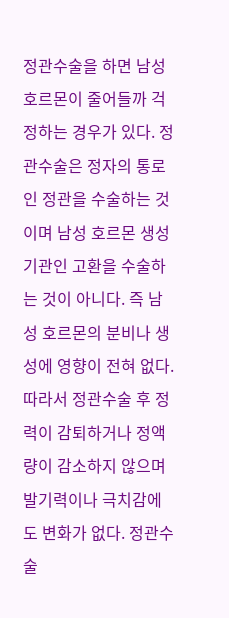정관수술을 하면 남성 호르몬이 줄어들까 걱정하는 경우가 있다. 정관수술은 정자의 통로인 정관을 수술하는 것이며 남성 호르몬 생성 기관인 고환을 수술하는 것이 아니다. 즉 남성 호르몬의 분비나 생성에 영향이 전혀 없다. 따라서 정관수술 후 정력이 감퇴하거나 정액량이 감소하지 않으며 발기력이나 극치감에도 변화가 없다. 정관수술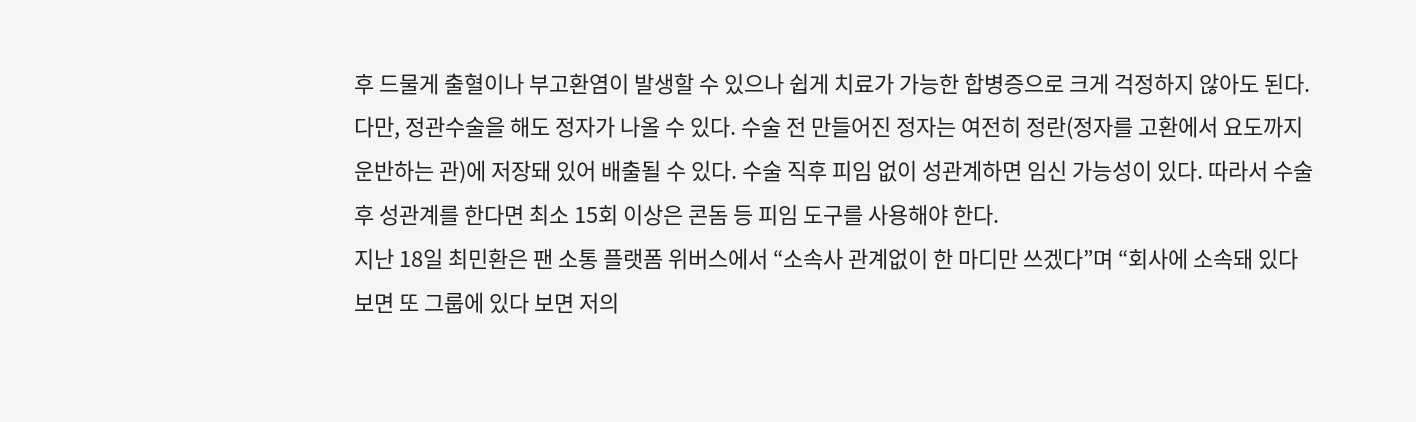후 드물게 출혈이나 부고환염이 발생할 수 있으나 쉽게 치료가 가능한 합병증으로 크게 걱정하지 않아도 된다.
다만, 정관수술을 해도 정자가 나올 수 있다. 수술 전 만들어진 정자는 여전히 정란(정자를 고환에서 요도까지 운반하는 관)에 저장돼 있어 배출될 수 있다. 수술 직후 피임 없이 성관계하면 임신 가능성이 있다. 따라서 수술 후 성관계를 한다면 최소 15회 이상은 콘돔 등 피임 도구를 사용해야 한다.
지난 18일 최민환은 팬 소통 플랫폼 위버스에서 “소속사 관계없이 한 마디만 쓰겠다”며 “회사에 소속돼 있다 보면 또 그룹에 있다 보면 저의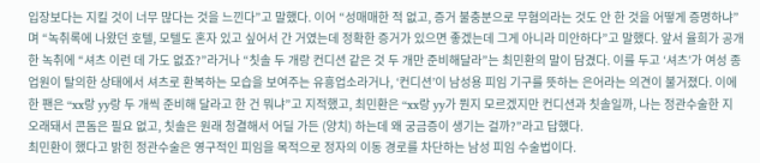입장보다는 지킬 것이 너무 많다는 것을 느낀다”고 말했다. 이어 “성매매한 적 없고, 증거 불충분으로 무혐의라는 것도 안 한 것을 어떻게 증명하냐”며 “녹취록에 나왔던 호텔, 모텔도 혼자 있고 싶어서 간 거였는데 정확한 증거가 있으면 좋겠는데 그게 아니라 미안하다”고 말했다. 앞서 율희가 공개한 녹취에 “셔츠 이런 데 가도 없죠?”라거나 “칫솔 두 개랑 컨디션 같은 것 두 개만 준비해달라”는 최민환의 말이 담겼다. 이를 두고 ‘셔츠’가 여성 종업원이 탈의한 상태에서 셔츠로 환복하는 모습을 보여주는 유흥업소라거나, ‘컨디션’이 남성용 피임 기구를 뜻하는 은어라는 의견이 불거졌다. 이에 한 팬은 “xx랑 yy랑 두 개씩 준비해 달라고 한 건 뭐냐”고 지적했고, 최민환은 “xx랑 yy가 뭔지 모르겠지만 컨디션과 칫솔일까, 나는 정관수술한 지 오래돼서 콘돔은 필요 없고, 칫솔은 원래 청결해서 어딜 가든 (양치) 하는데 왜 궁금증이 생기는 걸까?”라고 답했다.
최민환이 했다고 밝힌 정관수술은 영구적인 피임을 목적으로 정자의 이동 경로를 차단하는 남성 피임 수술법이다.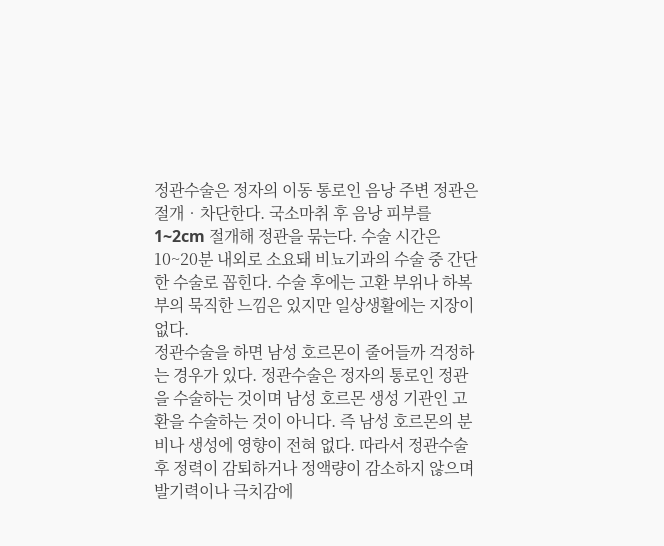정관수술은 정자의 이동 통로인 음낭 주변 정관은 절개‧차단한다. 국소마취 후 음낭 피부를 1~2cm 절개해 정관을 묶는다. 수술 시간은 10~20분 내외로 소요돼 비뇨기과의 수술 중 간단한 수술로 꼽힌다. 수술 후에는 고환 부위나 하복부의 묵직한 느낌은 있지만 일상생활에는 지장이 없다.
정관수술을 하면 남성 호르몬이 줄어들까 걱정하는 경우가 있다. 정관수술은 정자의 통로인 정관을 수술하는 것이며 남성 호르몬 생성 기관인 고환을 수술하는 것이 아니다. 즉 남성 호르몬의 분비나 생성에 영향이 전혀 없다. 따라서 정관수술 후 정력이 감퇴하거나 정액량이 감소하지 않으며 발기력이나 극치감에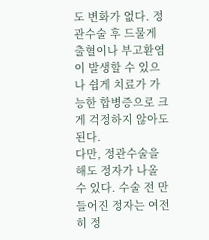도 변화가 없다. 정관수술 후 드물게 출혈이나 부고환염이 발생할 수 있으나 쉽게 치료가 가능한 합병증으로 크게 걱정하지 않아도 된다.
다만, 정관수술을 해도 정자가 나올 수 있다. 수술 전 만들어진 정자는 여전히 정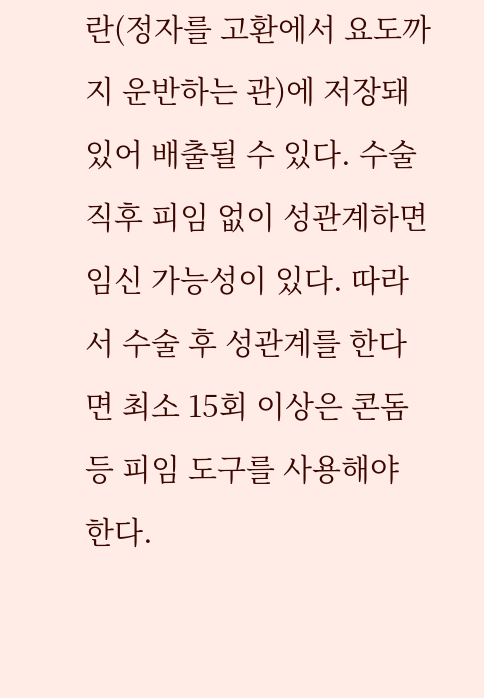란(정자를 고환에서 요도까지 운반하는 관)에 저장돼 있어 배출될 수 있다. 수술 직후 피임 없이 성관계하면 임신 가능성이 있다. 따라서 수술 후 성관계를 한다면 최소 15회 이상은 콘돔 등 피임 도구를 사용해야 한다.